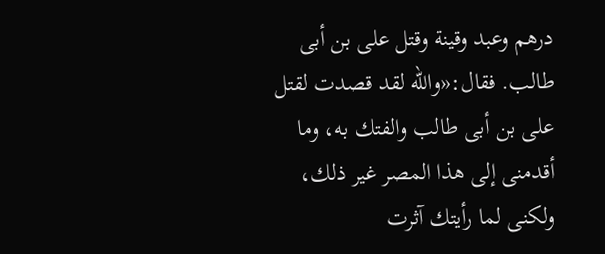درهم وعبد وقينة وقتل على بن أبى طالب. فقال:«والله لقد قصدت لقتل على بن أبى طالب والفتك به، وما أقدمنى إلى هذا المصر غير ذلك، ولكنى لما رأيتك آثرت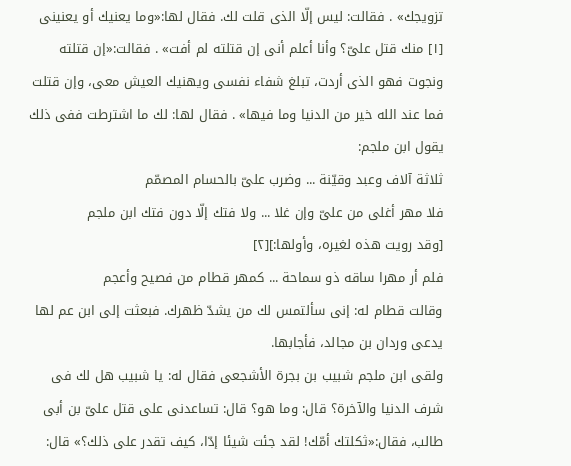تزويجك» . فقالت: ليس إلّا الذى قلت لك. فقال لها:«وما يعنيك أو يعنينى [١] منك قتل علىّ؟ وأنا أعلم أنى إن قتلته لم أفت» . فقالت:«إن قتلته ونجوت فهو الذى أردت، تبلغ شفاء نفسى ويهنيك العيش معى، وإن قتلت فما عند الله خير من الدنيا وما فيها» . فقال لها: لك ما اشترطت ففى ذلك يقول ابن ملجم:
ثلاثة آلاف وعبد وقيّنة ... وضرب علىّ بالحسام المصمّم
فلا مهر أغلى من علىّ وإن غلا ... ولا فتك إلّا دون فتك ابن ملجم
[وقد رويت هذه لغيره، وأولها:][٢]
فلم أر مهرا ساقه ذو سماحة ... كمهر قطام من فصيح وأعجم
وقالت قطام له: إنى سألتمس لك من يشدّ ظهرك. فبعثت إلى ابن عم لها يدعى وردان بن مجالد، فأجابها.
ولقى ابن ملجم شبيب بن بجرة الأشجعى فقال له: يا شبيب هل لك فى شرف الدنيا والآخرة؟ قال: وما هو؟ قال: تساعدنى على قتل علىّ بن أبى طالب، فقال:«ثكلتك أمّك! لقد جئت شيئا إدّا، كيف تقدر على ذلك؟» قال: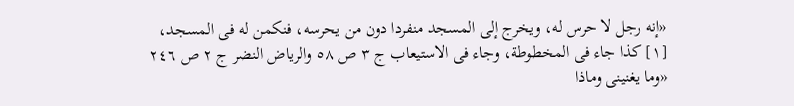«إنه رجل لا حرس له، ويخرج إلى المسجد منفردا دون من يحرسه، فنكمن له فى المسجد،
[١] كذا جاء فى المخطوطة، وجاء فى الاستيعاب ج ٣ ص ٥٨ والرياض النضر ج ٢ ص ٢٤٦ «وما يغنينى وماذا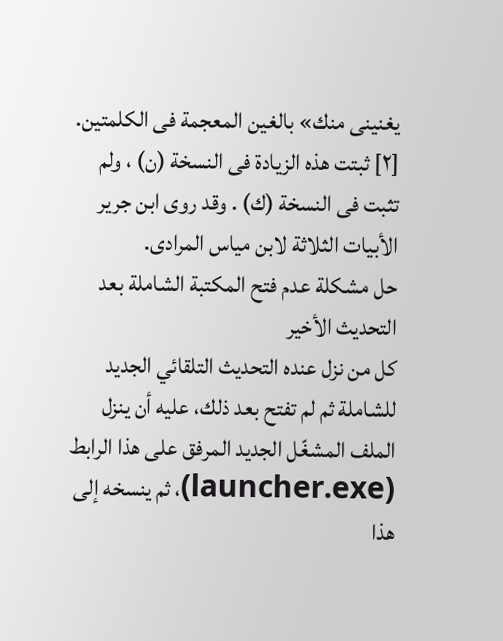يغنينى منك» بالغين المعجمة فى الكلمتين. [٢] ثبتت هذه الزيادة فى النسخة (ن) ، ولم تثبت فى النسخة (ك) . وقد روى ابن جرير الأبيات الثلاثة لابن مياس المرادى.
حل مشكلة عدم فتح المكتبة الشاملة بعد التحديث الأخير
كل من نزل عنده التحديث التلقائي الجديد للشاملة ثم لم تفتح بعد ذلك، عليه أن ينزل الملف المشغّل الجديد المرفق على هذا الرابط (launcher.exe)، ثم ينسخه إلى هذا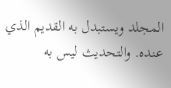المجلد ويستبدل به القديم الذي عنده. والتحديث ليس به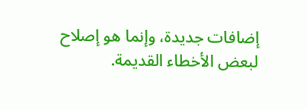إضافات جديدة، وإنما هو إصلاح لبعض الأخطاء القديمة.